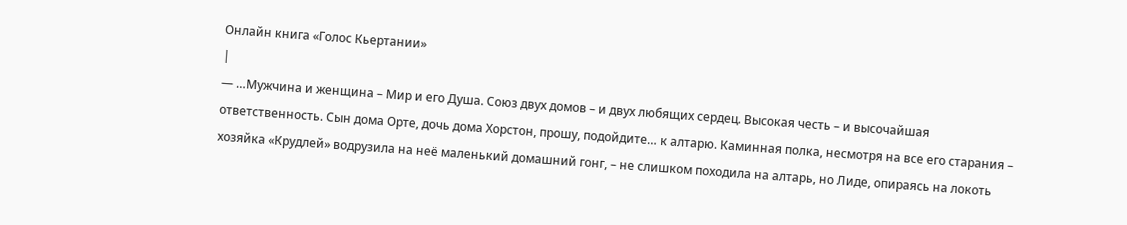Онлайн книга «Голос Кьертании»
|
— …Мужчина и женщина – Мир и его Душа. Союз двух домов – и двух любящих сердец. Высокая честь – и высочайшая ответственность. Сын дома Орте, дочь дома Хорстон, прошу, подойдите… к алтарю. Каминная полка, несмотря на все его старания – хозяйка «Крудлей» водрузила на неё маленький домашний гонг, – не слишком походила на алтарь, но Лиде, опираясь на локоть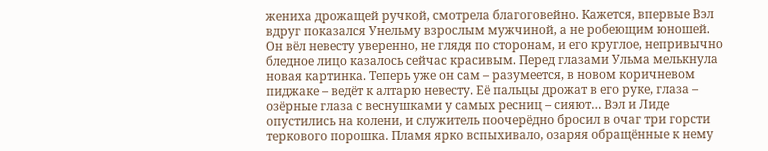жениха дрожащей ручкой, смотрела благоговейно. Кажется, впервые Вэл вдруг показался Унельму взрослым мужчиной, а не робеющим юношей. Он вёл невесту уверенно, не глядя по сторонам, и его круглое, непривычно бледное лицо казалось сейчас красивым. Перед глазами Ульма мелькнула новая картинка. Теперь уже он сам – разумеется, в новом коричневом пиджаке – ведёт к алтарю невесту. Её пальцы дрожат в его руке, глаза – озёрные глаза с веснушками у самых ресниц – сияют… Вэл и Лиде опустились на колени, и служитель поочерёдно бросил в очаг три горсти теркового порошка. Пламя ярко вспыхивало, озаряя обращённые к нему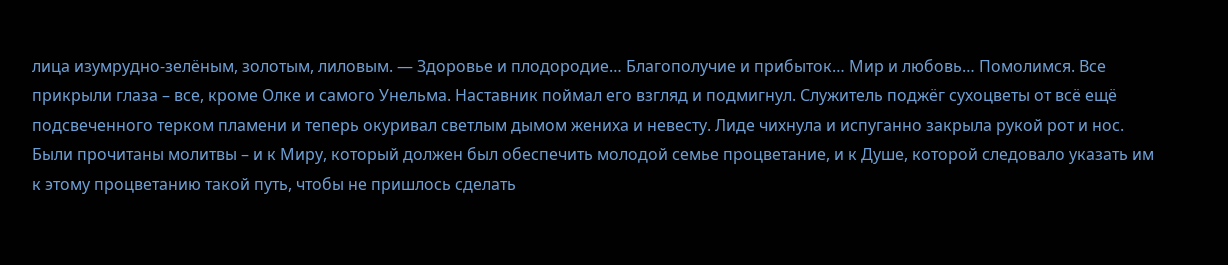лица изумрудно-зелёным, золотым, лиловым. — Здоровье и плодородие… Благополучие и прибыток… Мир и любовь… Помолимся. Все прикрыли глаза – все, кроме Олке и самого Унельма. Наставник поймал его взгляд и подмигнул. Служитель поджёг сухоцветы от всё ещё подсвеченного терком пламени и теперь окуривал светлым дымом жениха и невесту. Лиде чихнула и испуганно закрыла рукой рот и нос. Были прочитаны молитвы – и к Миру, который должен был обеспечить молодой семье процветание, и к Душе, которой следовало указать им к этому процветанию такой путь, чтобы не пришлось сделать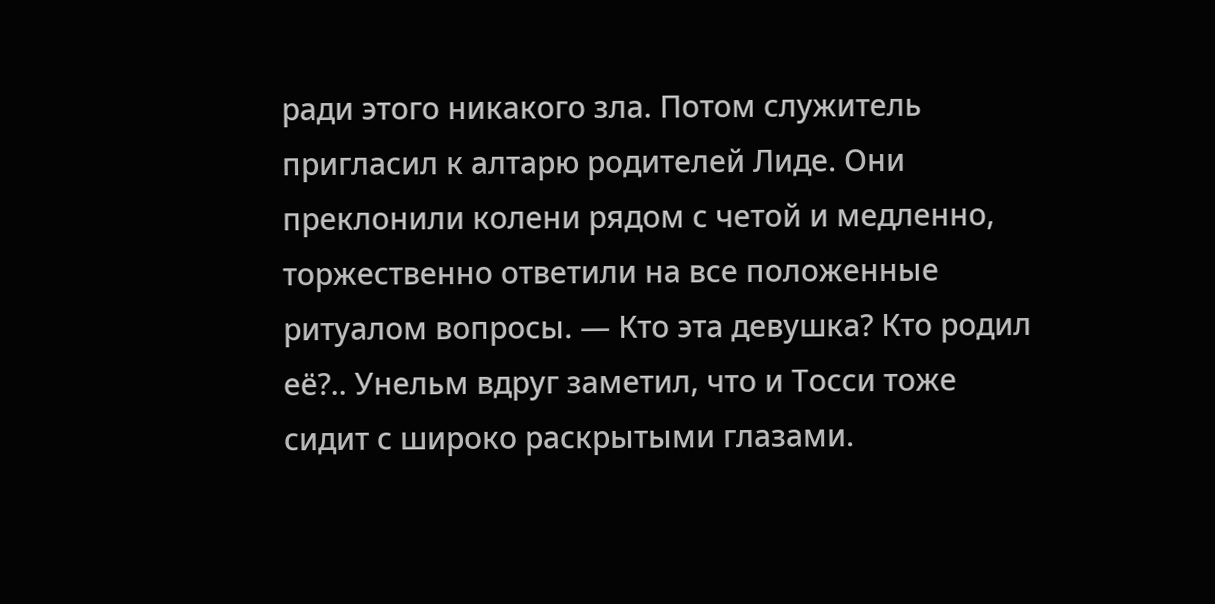ради этого никакого зла. Потом служитель пригласил к алтарю родителей Лиде. Они преклонили колени рядом с четой и медленно, торжественно ответили на все положенные ритуалом вопросы. — Кто эта девушка? Кто родил её?.. Унельм вдруг заметил, что и Тосси тоже сидит с широко раскрытыми глазами.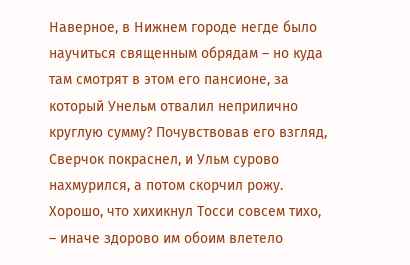Наверное, в Нижнем городе негде было научиться священным обрядам – но куда там смотрят в этом его пансионе, за который Унельм отвалил неприлично круглую сумму? Почувствовав его взгляд, Сверчок покраснел, и Ульм сурово нахмурился, а потом скорчил рожу. Хорошо, что хихикнул Тосси совсем тихо, – иначе здорово им обоим влетело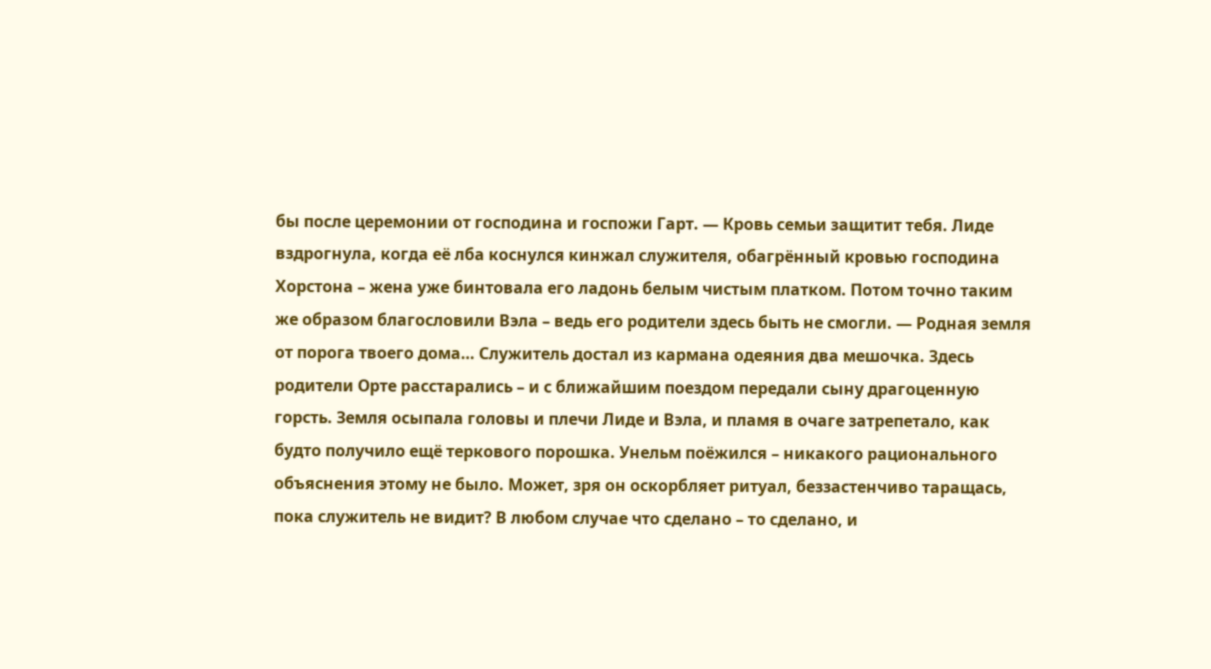бы после церемонии от господина и госпожи Гарт. — Кровь семьи защитит тебя. Лиде вздрогнула, когда её лба коснулся кинжал служителя, обагрённый кровью господина Хорстона – жена уже бинтовала его ладонь белым чистым платком. Потом точно таким же образом благословили Вэла – ведь его родители здесь быть не смогли. — Родная земля от порога твоего дома… Служитель достал из кармана одеяния два мешочка. Здесь родители Орте расстарались – и с ближайшим поездом передали сыну драгоценную горсть. Земля осыпала головы и плечи Лиде и Вэла, и пламя в очаге затрепетало, как будто получило ещё теркового порошка. Унельм поёжился – никакого рационального объяснения этому не было. Может, зря он оскорбляет ритуал, беззастенчиво таращась, пока служитель не видит? В любом случае что сделано – то сделано, и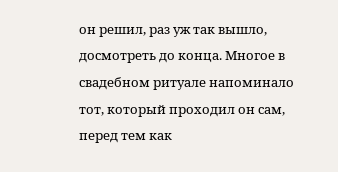он решил, раз уж так вышло, досмотреть до конца. Многое в свадебном ритуале напоминало тот, который проходил он сам, перед тем как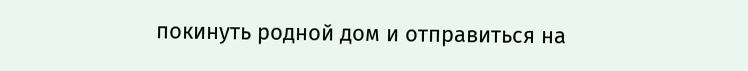покинуть родной дом и отправиться на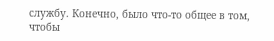службу. Конечно, было что-то общее в том, чтобы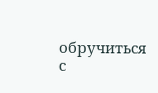обручиться с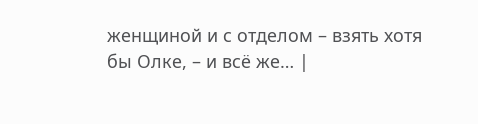женщиной и с отделом – взять хотя бы Олке, – и всё же… |